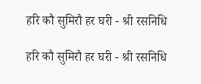हरि कौ सुमिरौ हर घरी - श्री रसनिधि

हरि कौ सुमिरौ हर घरी - श्री रसनिधि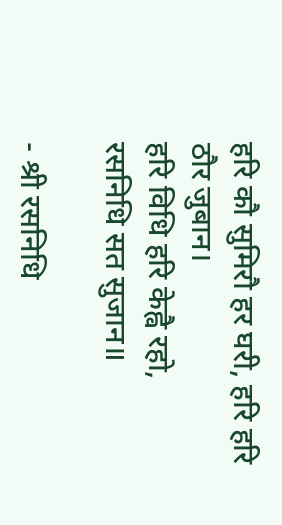हरि कौ सुमिरौ हर घरी, हरि हरि ठौर जुबान।
हरि विधि हरि केह्वै रहो, रसनिधि सत सुजान॥

- श्री रसनिधि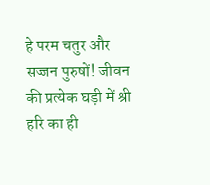हे परम चतुर और सज्जन पुरुषों! जीवन की प्रत्येक घड़ी में श्री हरि का ही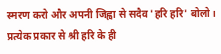स्मरण करो और अपनी जिह्वा से सदैव 'हरि हरि' बोलो। प्रत्येक प्रकार से श्री हरि के ही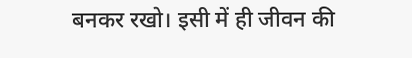बनकर रखो। इसी में ही जीवन की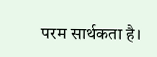परम सार्थकता है।